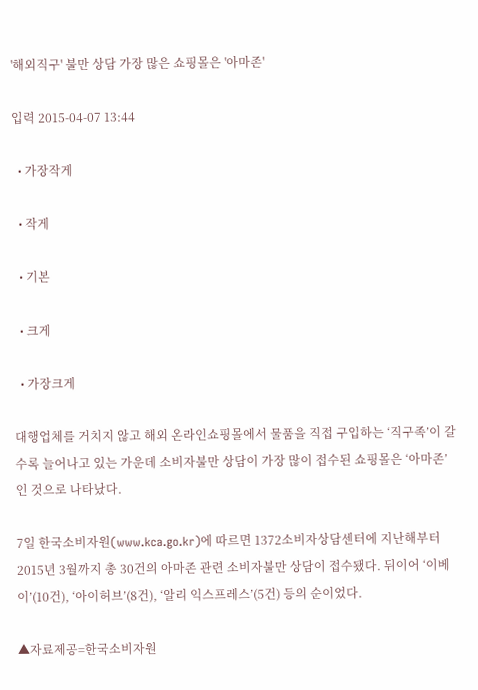'해외직구' 불만 상담 가장 많은 쇼핑몰은 '아마존'

입력 2015-04-07 13:44

  • 가장작게

  • 작게

  • 기본

  • 크게

  • 가장크게

대행업체를 거치지 않고 해외 온라인쇼핑몰에서 물품을 직접 구입하는 ‘직구족’이 갈수록 늘어나고 있는 가운데 소비자불만 상담이 가장 많이 접수된 쇼핑몰은 ‘아마존’인 것으로 나타났다.

7일 한국소비자원(www.kca.go.kr)에 따르면 1372소비자상담센터에 지난해부터 2015년 3월까지 총 30건의 아마존 관련 소비자불만 상담이 접수됐다. 뒤이어 ‘이베이’(10건), ‘아이허브’(8건), ‘알리 익스프레스’(5건) 등의 순이었다.

▲자료제공=한국소비자원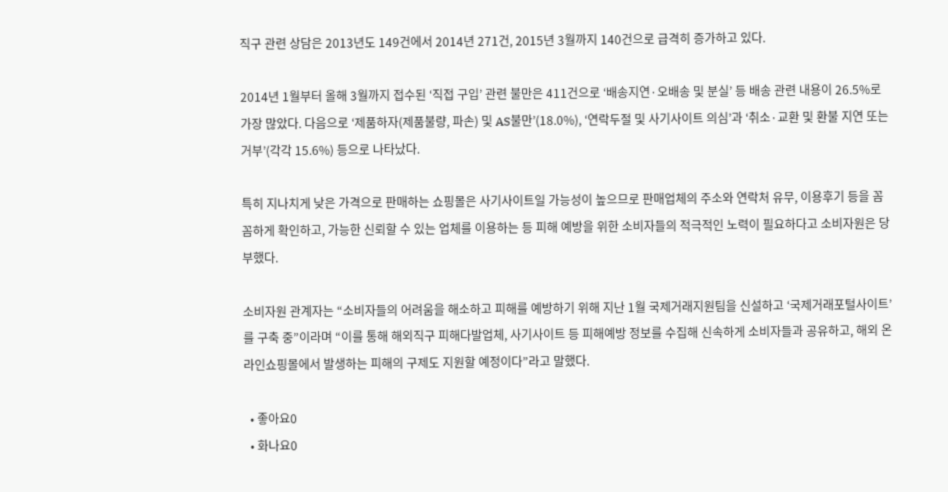직구 관련 상담은 2013년도 149건에서 2014년 271건, 2015년 3월까지 140건으로 급격히 증가하고 있다.

2014년 1월부터 올해 3월까지 접수된 ‘직접 구입’ 관련 불만은 411건으로 ‘배송지연·오배송 및 분실’ 등 배송 관련 내용이 26.5%로 가장 많았다. 다음으로 ‘제품하자(제품불량, 파손) 및 AS불만’(18.0%), ‘연락두절 및 사기사이트 의심’과 ‘취소·교환 및 환불 지연 또는 거부’(각각 15.6%) 등으로 나타났다.

특히 지나치게 낮은 가격으로 판매하는 쇼핑몰은 사기사이트일 가능성이 높으므로 판매업체의 주소와 연락처 유무, 이용후기 등을 꼼꼼하게 확인하고, 가능한 신뢰할 수 있는 업체를 이용하는 등 피해 예방을 위한 소비자들의 적극적인 노력이 필요하다고 소비자원은 당부했다.

소비자원 관계자는 “소비자들의 어려움을 해소하고 피해를 예방하기 위해 지난 1월 국제거래지원팀을 신설하고 ‘국제거래포털사이트’를 구축 중”이라며 “이를 통해 해외직구 피해다발업체, 사기사이트 등 피해예방 정보를 수집해 신속하게 소비자들과 공유하고, 해외 온라인쇼핑몰에서 발생하는 피해의 구제도 지원할 예정이다”라고 말했다.

  • 좋아요0
  • 화나요0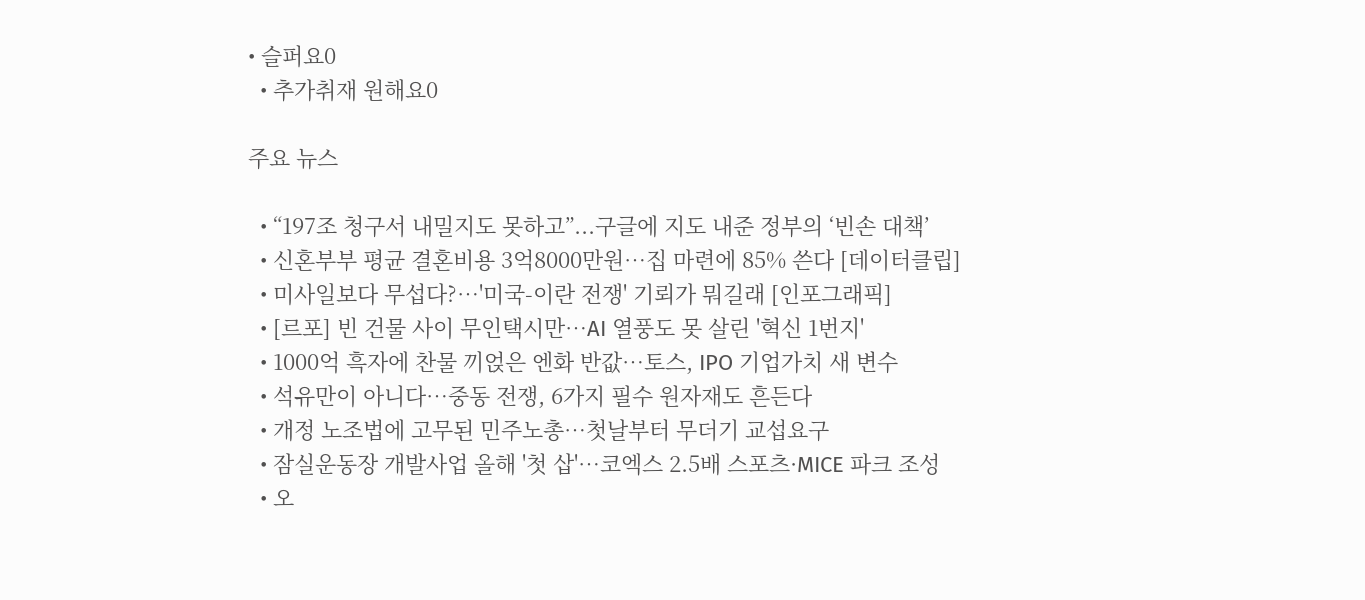• 슬퍼요0
  • 추가취재 원해요0

주요 뉴스

  • “197조 청구서 내밀지도 못하고”...구글에 지도 내준 정부의 ‘빈손 대책’
  • 신혼부부 평균 결혼비용 3억8000만원…집 마련에 85% 쓴다 [데이터클립]
  • 미사일보다 무섭다?…'미국-이란 전쟁' 기뢰가 뭐길래 [인포그래픽]
  • [르포] 빈 건물 사이 무인택시만…AI 열풍도 못 살린 '혁신 1번지'
  • 1000억 흑자에 찬물 끼얹은 엔화 반값…토스, IPO 기업가치 새 변수
  • 석유만이 아니다⋯중동 전쟁, 6가지 필수 원자재도 흔든다
  • 개정 노조법에 고무된 민주노총⋯첫날부터 무더기 교섭요구
  • 잠실운동장 개발사업 올해 '첫 삽'…코엑스 2.5배 스포츠·MICE 파크 조성
  • 오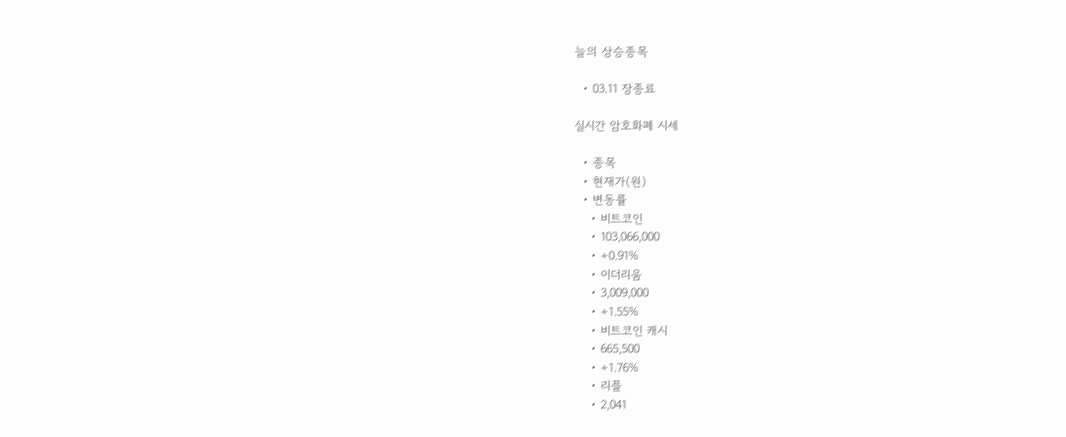늘의 상승종목

  • 03.11 장종료

실시간 암호화폐 시세

  • 종목
  • 현재가(원)
  • 변동률
    • 비트코인
    • 103,066,000
    • +0.91%
    • 이더리움
    • 3,009,000
    • +1.55%
    • 비트코인 캐시
    • 665,500
    • +1.76%
    • 리플
    • 2,041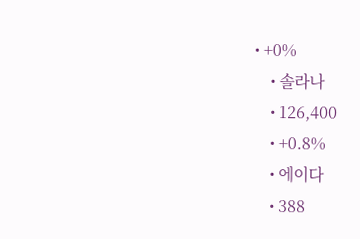• +0%
    • 솔라나
    • 126,400
    • +0.8%
    • 에이다
    • 388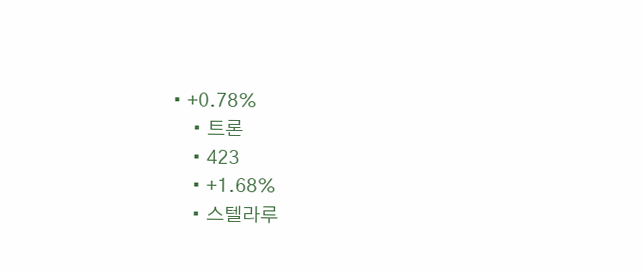• +0.78%
    • 트론
    • 423
    • +1.68%
    • 스텔라루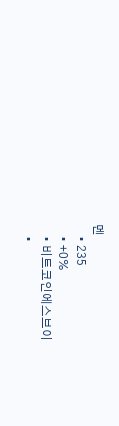멘
    • 235
    • +0%
    • 비트코인에스브이
    •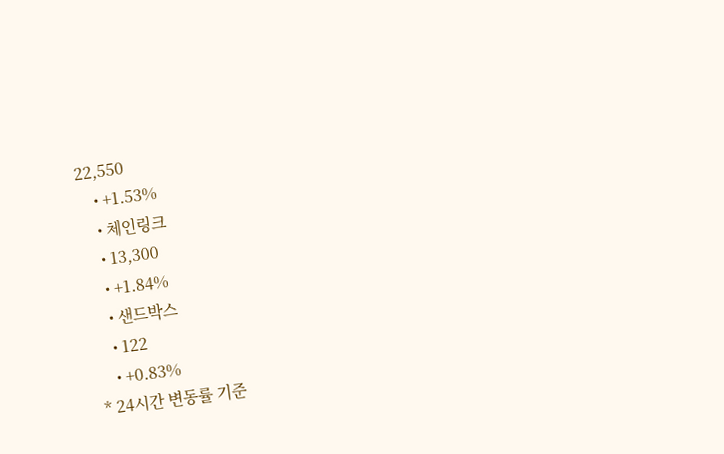22,550
    • +1.53%
    • 체인링크
    • 13,300
    • +1.84%
    • 샌드박스
    • 122
    • +0.83%
* 24시간 변동률 기준